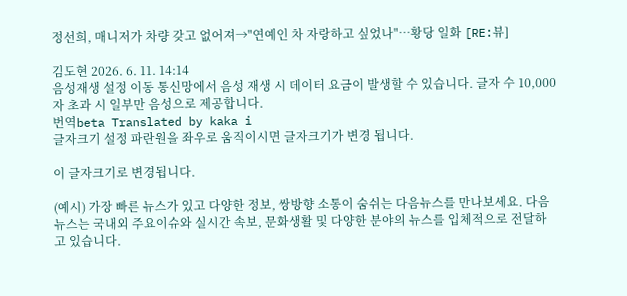정선희, 매니저가 차량 갖고 없어져→"연예인 차 자랑하고 싶었나"…황당 일화 [RE:뷰]

김도현 2026. 6. 11. 14:14
음성재생 설정 이동 통신망에서 음성 재생 시 데이터 요금이 발생할 수 있습니다. 글자 수 10,000자 초과 시 일부만 음성으로 제공합니다.
번역beta Translated by kaka i
글자크기 설정 파란원을 좌우로 움직이시면 글자크기가 변경 됩니다.

이 글자크기로 변경됩니다.

(예시) 가장 빠른 뉴스가 있고 다양한 정보, 쌍방향 소통이 숨쉬는 다음뉴스를 만나보세요. 다음뉴스는 국내외 주요이슈와 실시간 속보, 문화생활 및 다양한 분야의 뉴스를 입체적으로 전달하고 있습니다.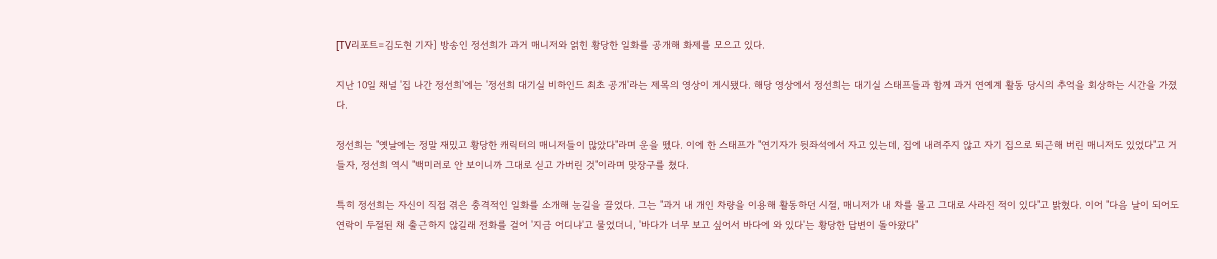[TV리포트=김도현 기자] 방송인 정선희가 과거 매니저와 얽힌 황당한 일화를 공개해 화제를 모으고 있다.

지난 10일 채널 '집 나간 정선희'에는 '정선희 대기실 비하인드 최초 공개'라는 제목의 영상이 게시됐다. 해당 영상에서 정선희는 대기실 스태프들과 함께 과거 연예계 활동 당시의 추억을 회상하는 시간을 가졌다.

정선희는 "옛날에는 정말 재밌고 황당한 캐릭터의 매니저들이 많았다"라며 운을 뗐다. 이에 한 스태프가 "연기자가 뒷좌석에서 자고 있는데, 집에 내려주지 않고 자기 집으로 퇴근해 버린 매니저도 있었다"고 거들자, 정선희 역시 "백미러로 안 보이니까 그대로 싣고 가버린 것"이라며 맞장구를 쳤다.

특히 정선희는 자신이 직접 겪은 충격적인 일화를 소개해 눈길을 끌었다. 그는 "과거 내 개인 차량을 이용해 활동하던 시절, 매니저가 내 차를 몰고 그대로 사라진 적이 있다"고 밝혔다. 이어 "다음 날이 되어도 연락이 두절된 채 출근하지 않길래 전화를 걸어 '지금 어디냐'고 물었더니, '바다가 너무 보고 싶어서 바다에 와 있다'는 황당한 답변이 돌아왔다"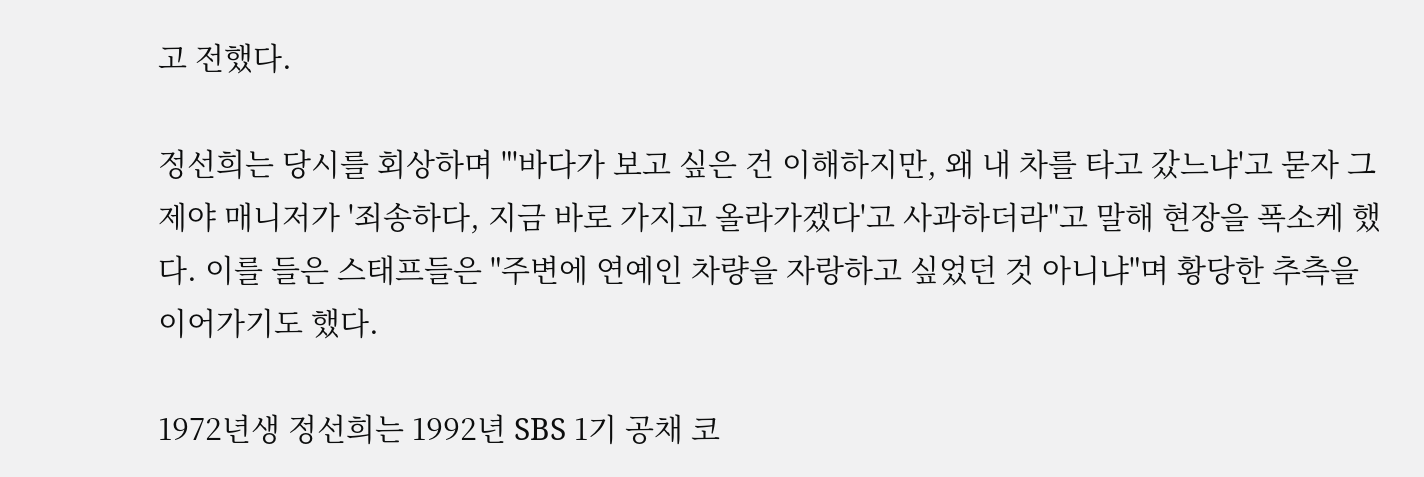고 전했다.

정선희는 당시를 회상하며 "'바다가 보고 싶은 건 이해하지만, 왜 내 차를 타고 갔느냐'고 묻자 그제야 매니저가 '죄송하다, 지금 바로 가지고 올라가겠다'고 사과하더라"고 말해 현장을 폭소케 했다. 이를 들은 스태프들은 "주변에 연예인 차량을 자랑하고 싶었던 것 아니냐"며 황당한 추측을 이어가기도 했다.

1972년생 정선희는 1992년 SBS 1기 공채 코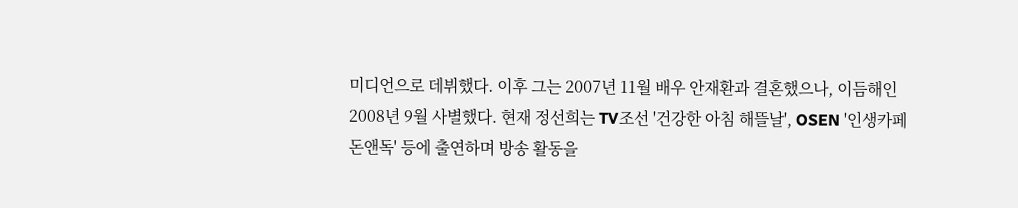미디언으로 데뷔했다. 이후 그는 2007년 11월 배우 안재환과 결혼했으나, 이듬해인 2008년 9월 사별했다. 현재 정선희는 TV조선 '건강한 아침 해뜰날', OSEN '인생카페 돈앤독' 등에 출연하며 방송 활동을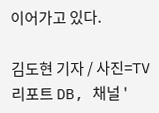이어가고 있다.

김도현 기자 / 사진=TV리포트 DB, 채널 '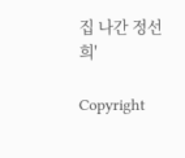집 나간 정선희'

Copyright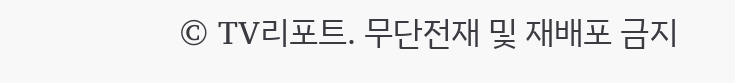© TV리포트. 무단전재 및 재배포 금지